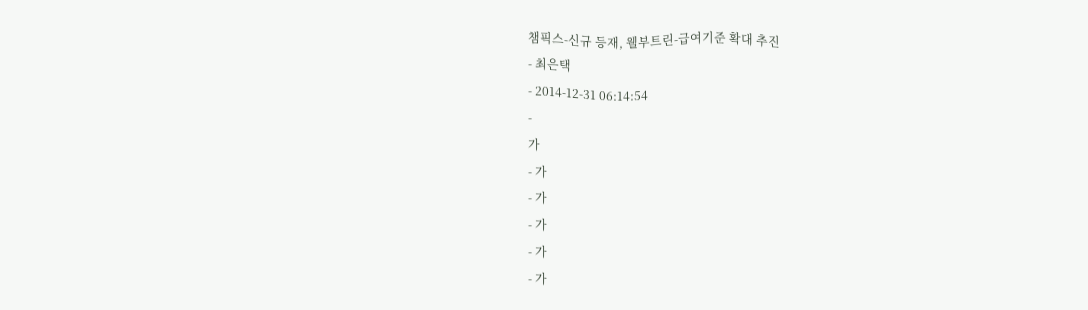챔픽스-신규 등재, 웰부트린-급여기준 확대 추진
- 최은택
- 2014-12-31 06:14:54
-
가
- 가
- 가
- 가
- 가
- 가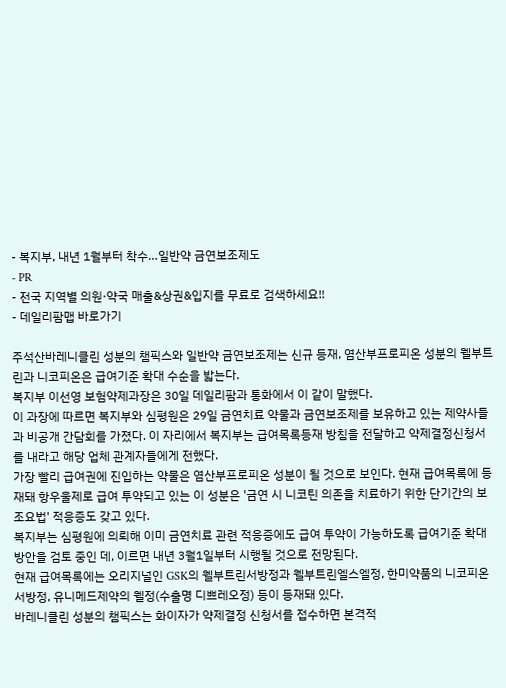- 복지부, 내년 1월부터 착수…일반약 금연보조제도
- PR
- 전국 지역별 의원·약국 매출&상권&입지를 무료로 검색하세요!!
- 데일리팜맵 바로가기

주석산바레니클린 성분의 챔픽스와 일반약 금연보조제는 신규 등재, 염산부프로피온 성분의 웰부트린과 니코피온은 급여기준 확대 수순을 밟는다.
복지부 이선영 보험약제과장은 30일 데일리팜과 통화에서 이 같이 말했다.
이 과장에 따르면 복지부와 심평원은 29일 금연치료 약물과 금연보조제를 보유하고 있는 제약사들과 비공개 간담회를 가졌다. 이 자리에서 복지부는 급여목록등재 방침을 전달하고 약제결정신청서를 내라고 해당 업체 관계자들에게 전했다.
가장 빨리 급여권에 진입하는 약물은 염산부프로피온 성분이 될 것으로 보인다. 현재 급여목록에 등재돼 항우울제로 급여 투약되고 있는 이 성분은 '금연 시 니코틴 의존을 치료하기 위한 단기간의 보조요법' 적응증도 갖고 있다.
복지부는 심평원에 의뢰해 이미 금연치료 관련 적응증에도 급여 투약이 가능하도록 급여기준 확대방안을 검토 중인 데, 이르면 내년 3월1일부터 시행될 것으로 전망된다.
현재 급여목록에는 오리지널인 GSK의 웰부트린서방정과 웰부트린엘스엘정, 한미약품의 니코피온서방정, 유니메드제약의 웰정(수출명 디쁘레오정) 등이 등재돼 있다.
바레니클린 성분의 챔픽스는 화이자가 약제결정 신청서를 접수하면 본격적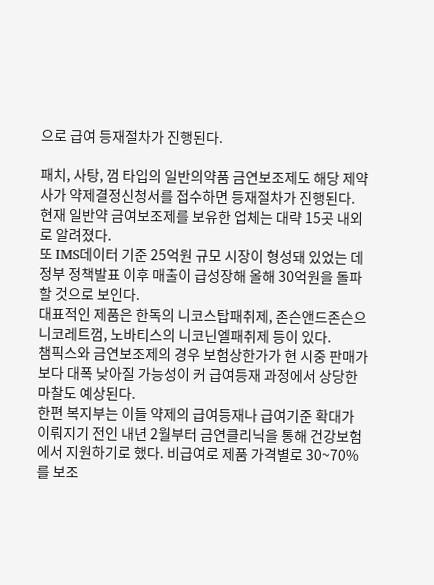으로 급여 등재절차가 진행된다.

패치, 사탕, 껌 타입의 일반의약품 금연보조제도 해당 제약사가 약제결정신청서를 접수하면 등재절차가 진행된다. 현재 일반약 금여보조제를 보유한 업체는 대략 15곳 내외로 알려졌다.
또 IMS데이터 기준 25억원 규모 시장이 형성돼 있었는 데 정부 정책발표 이후 매출이 급성장해 올해 30억원을 돌파할 것으로 보인다.
대표적인 제품은 한독의 니코스탑패취제, 존슨앤드존슨으 니코레트껌, 노바티스의 니코닌엘패취제 등이 있다.
챔픽스와 금연보조제의 경우 보험상한가가 현 시중 판매가보다 대폭 낮아질 가능성이 커 급여등재 과정에서 상당한 마찰도 예상된다.
한편 복지부는 이들 약제의 급여등재나 급여기준 확대가 이뤄지기 전인 내년 2월부터 금연클리닉을 통해 건강보험에서 지원하기로 했다. 비급여로 제품 가격별로 30~70%를 보조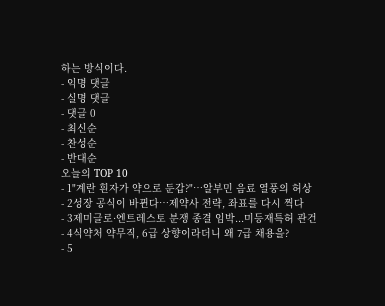하는 방식이다.
- 익명 댓글
- 실명 댓글
- 댓글 0
- 최신순
- 찬성순
- 반대순
오늘의 TOP 10
- 1"계란 흰자가 약으로 둔갑?"…알부민 음료 열풍의 허상
- 2성장 공식이 바뀐다…제약사 전략, 좌표를 다시 찍다
- 3제미글로·엔트레스토 분쟁 종결 임박...미등재특허 관건
- 4식약처 약무직, 6급 상향이라더니 왜 7급 채용을?
- 5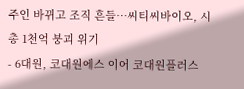주인 바뀌고 조직 흔들…씨티씨바이오, 시총 1천억 붕괴 위기
- 6대원, 코대원에스 이어 코대원플러스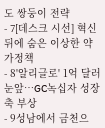도 쌍둥이 전략
- 7[데스크 시선] 혁신 뒤에 숨은 이상한 약가정책
- 8'알리글로' 1억 달러 눈앞…GC녹십자 성장축 부상
- 9성남에서 금천으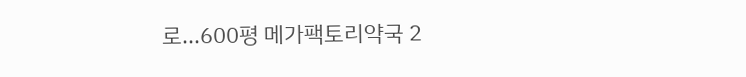로...600평 메가팩토리약국 2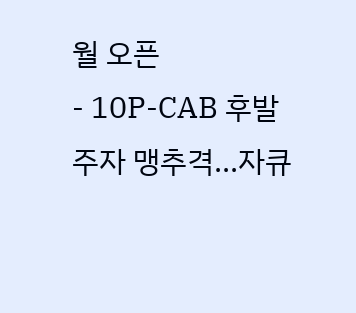월 오픈
- 10P-CAB 후발주자 맹추격...자큐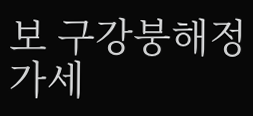보 구강붕해정 가세